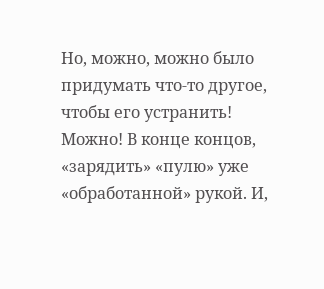Но, можно, можно было придумать что-то другое, чтобы его устранить! Можно! В конце концов, «зарядить» «пулю» уже «обработанной» рукой. И,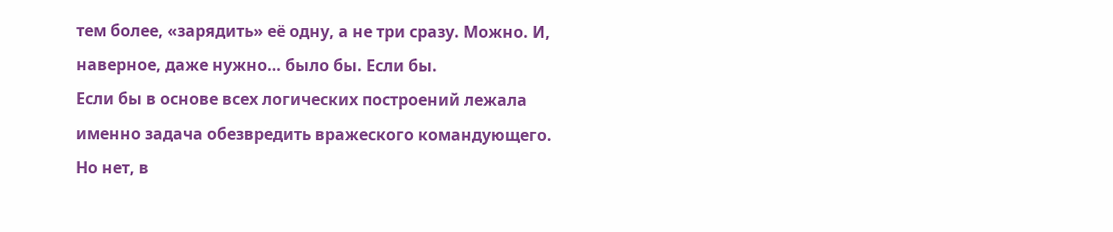тем более, «зарядить» её одну, а не три сразу. Можно. И, наверное, даже нужно… было бы. Если бы.
Если бы в основе всех логических построений лежала именно задача обезвредить вражеского командующего. Но нет, в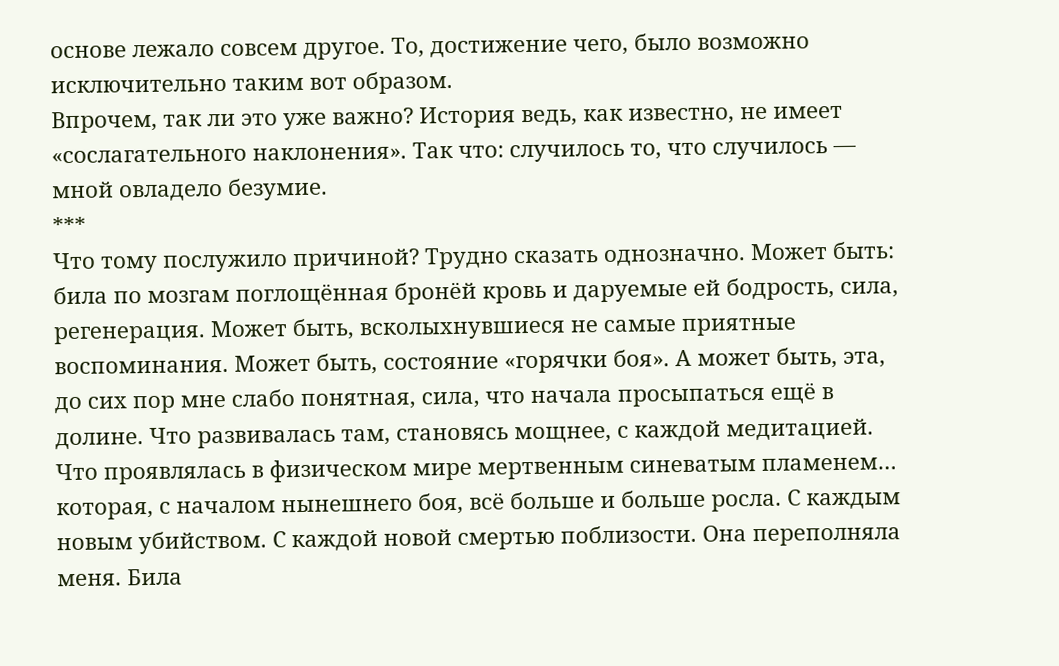основе лежало совсем другое. То, достижение чего, было возможно исключительно таким вот образом.
Впрочем, так ли это уже важно? История ведь, как известно, не имеет «сослагательного наклонения». Так что: случилось то, что случилось — мной овладело безумие.
***
Что тому послужило причиной? Трудно сказать однозначно. Может быть: била по мозгам поглощённая бронёй кровь и даруемые ей бодрость, сила, регенерация. Может быть, всколыхнувшиеся не самые приятные воспоминания. Может быть, состояние «горячки боя». А может быть, эта, до сих пор мне слабо понятная, сила, что начала просыпаться ещё в долине. Что развивалась там, становясь мощнее, с каждой медитацией. Что проявлялась в физическом мире мертвенным синеватым пламенем… которая, с началом нынешнего боя, всё больше и больше росла. С каждым новым убийством. С каждой новой смертью поблизости. Она переполняла меня. Била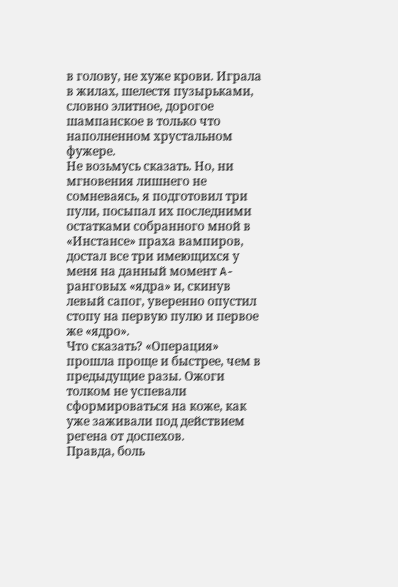в голову, не хуже крови. Играла в жилах, шелестя пузырьками, словно элитное, дорогое шампанское в только что наполненном хрустальном фужере.
Не возьмусь сказать. Но, ни мгновения лишнего не сомневаясь, я подготовил три пули, посыпал их последними остатками собранного мной в «Инстансе» праха вампиров, достал все три имеющихся у меня на данный момент A-ранговых «ядра» и, скинув левый сапог, уверенно опустил стопу на первую пулю и первое же «ядро».
Что сказать? «Операция» прошла проще и быстрее, чем в предыдущие разы. Ожоги толком не успевали сформироваться на коже, как уже заживали под действием регена от доспехов.
Правда, боль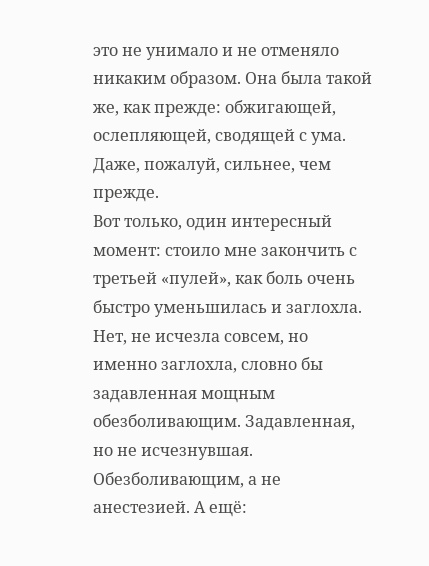это не унимало и не отменяло никаким образом. Она была такой же, как прежде: обжигающей, ослепляющей, сводящей с ума. Даже, пожалуй, сильнее, чем прежде.
Вот только, один интересный момент: стоило мне закончить с третьей «пулей», как боль очень быстро уменьшилась и заглохла.
Нет, не исчезла совсем, но именно заглохла, словно бы задавленная мощным обезболивающим. Задавленная, но не исчезнувшая. Обезболивающим, а не анестезией. А ещё: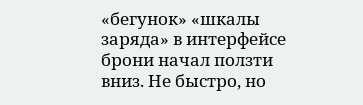«бегунок» «шкалы заряда» в интерфейсе брони начал ползти вниз. Не быстро, но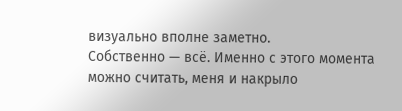визуально вполне заметно.
Собственно — всё. Именно с этого момента можно считать, меня и накрыло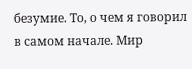безумие. То, о чем я говорил в самом начале. Мир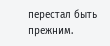перестал быть прежним.